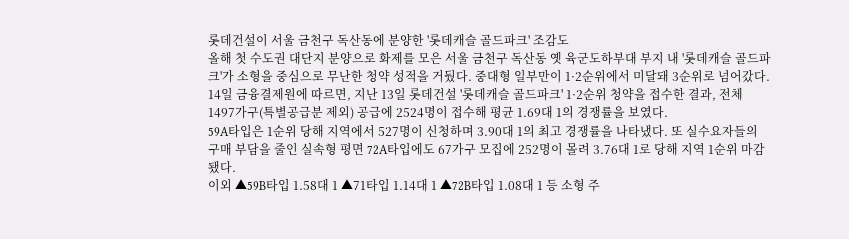롯데건설이 서울 금천구 독산동에 분양한 '롯데캐슬 골드파크' 조감도
올해 첫 수도권 대단지 분양으로 화제를 모은 서울 금천구 독산동 옛 육군도하부대 부지 내 '롯데캐슬 골드파크'가 소형을 중심으로 무난한 청약 성적을 거뒀다. 중대형 일부만이 1·2순위에서 미달돼 3순위로 넘어갔다.
14일 금융결제원에 따르면, 지난 13일 롯데건설 '롯데캐슬 골드파크' 1·2순위 청약을 접수한 결과, 전체 1497가구(특별공급분 제외) 공급에 2524명이 접수해 평균 1.69대 1의 경쟁률을 보였다.
59A타입은 1순위 당해 지역에서 527명이 신청하며 3.90대 1의 최고 경쟁률을 나타냈다. 또 실수요자들의 구매 부담을 줄인 실속형 평면 72A타입에도 67가구 모집에 252명이 몰려 3.76대 1로 당해 지역 1순위 마감됐다.
이외 ▲59B타입 1.58대 1 ▲71타입 1.14대 1 ▲72B타입 1.08대 1 등 소형 주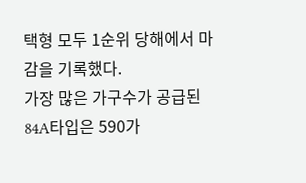택형 모두 1순위 당해에서 마감을 기록했다.
가장 많은 가구수가 공급된 84A타입은 590가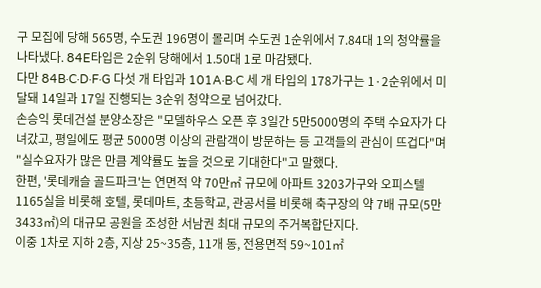구 모집에 당해 565명, 수도권 196명이 몰리며 수도권 1순위에서 7.84대 1의 청약률을 나타냈다. 84E타입은 2순위 당해에서 1.50대 1로 마감됐다.
다만 84B·C·D·F·G 다섯 개 타입과 101A·B·C 세 개 타입의 178가구는 1·2순위에서 미달돼 14일과 17일 진행되는 3순위 청약으로 넘어갔다.
손승익 롯데건설 분양소장은 "모델하우스 오픈 후 3일간 5만5000명의 주택 수요자가 다녀갔고, 평일에도 평균 5000명 이상의 관람객이 방문하는 등 고객들의 관심이 뜨겁다"며 "실수요자가 많은 만큼 계약률도 높을 것으로 기대한다"고 말했다.
한편, '롯데캐슬 골드파크'는 연면적 약 70만㎡ 규모에 아파트 3203가구와 오피스텔 1165실을 비롯해 호텔, 롯데마트, 초등학교, 관공서를 비롯해 축구장의 약 7배 규모(5만3433㎡)의 대규모 공원을 조성한 서남권 최대 규모의 주거복합단지다.
이중 1차로 지하 2층, 지상 25~35층, 11개 동, 전용면적 59~101㎡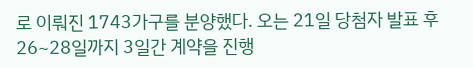로 이뤄진 1743가구를 분양했다. 오는 21일 당첨자 발표 후 26~28일까지 3일간 계약을 진행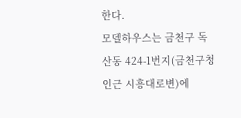한다.
모델하우스는 금천구 독산동 424-1번지(금천구청 인근 시흥대로변)에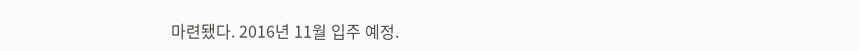마련됐다. 2016년 11월 입주 예정.